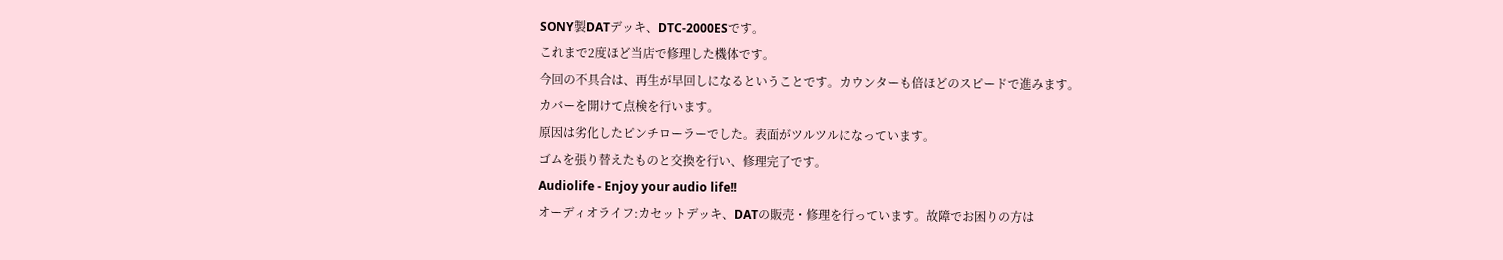SONY製DATデッキ、DTC-2000ESです。
これまで2度ほど当店で修理した機体です。
今回の不具合は、再生が早回しになるということです。カウンターも倍ほどのスピードで進みます。
カバーを開けて点検を行います。
原因は劣化したピンチローラーでした。表面がツルツルになっています。
ゴムを張り替えたものと交換を行い、修理完了です。
Audiolife - Enjoy your audio life!!
オーディオライフ:カセットデッキ、DATの販売・修理を行っています。故障でお困りの方は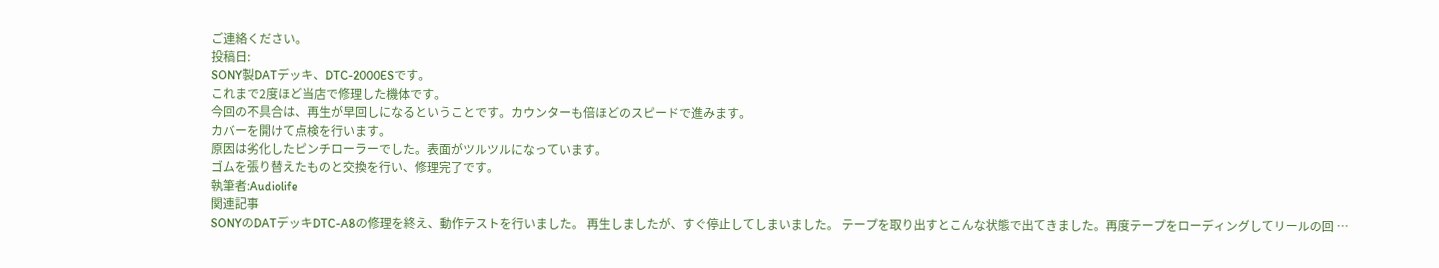ご連絡ください。
投稿日:
SONY製DATデッキ、DTC-2000ESです。
これまで2度ほど当店で修理した機体です。
今回の不具合は、再生が早回しになるということです。カウンターも倍ほどのスピードで進みます。
カバーを開けて点検を行います。
原因は劣化したピンチローラーでした。表面がツルツルになっています。
ゴムを張り替えたものと交換を行い、修理完了です。
執筆者:Audiolife
関連記事
SONYのDATデッキDTC-A8の修理を終え、動作テストを行いました。 再生しましたが、すぐ停止してしまいました。 テープを取り出すとこんな状態で出てきました。再度テープをローディングしてリールの回 …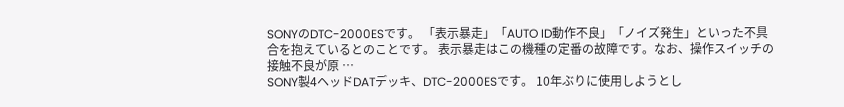SONYのDTC-2000ESです。 「表示暴走」「AUTO ID動作不良」「ノイズ発生」といった不具合を抱えているとのことです。 表示暴走はこの機種の定番の故障です。なお、操作スイッチの接触不良が原 …
SONY製4ヘッドDATデッキ、DTC-2000ESです。 10年ぶりに使用しようとし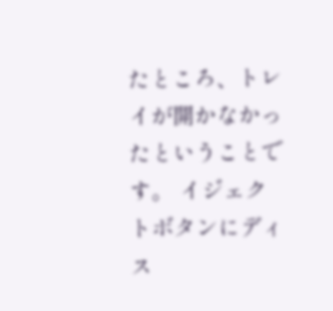たところ、トレイが開かなかったということです。 イジェクトボタンにディス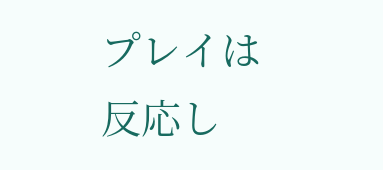プレイは反応し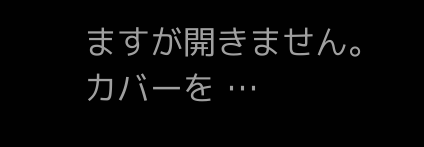ますが開きません。 カバーを …